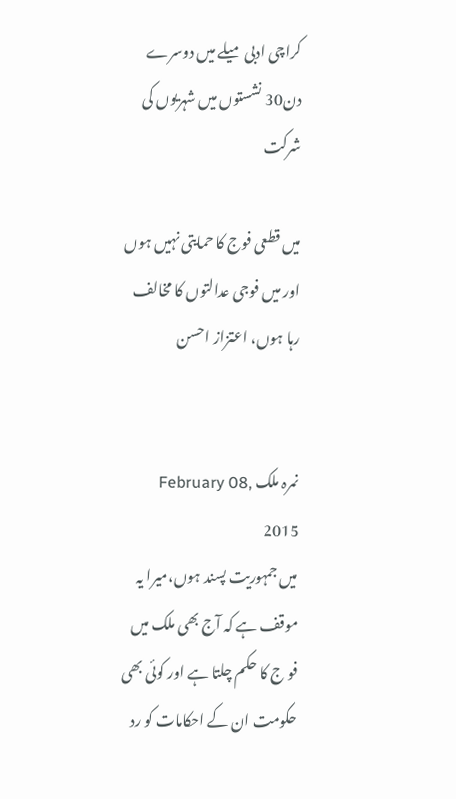کراچی ادبی میلے میں دوسرے دن30 نشستوں میں شہریوں کی شرکت

میں قطعی فوج کا حمایتی نہیں ہوں اور میں فوجی عدالتوں کا مخالف رہا ہوں، اعتزاز احسن


نمرہ ملک February 08, 2015
میں جمہوریت پسند ہوں،میرا یہ موقف ہے کہ آج بھی ملک میں فو ج کا حکم چلتا ہے اور کوئی بھی حکومت ان کے احکامات کو رد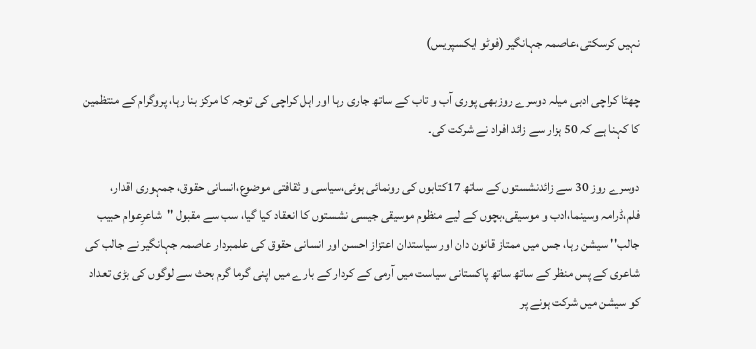نہیں کرسکتی،عاصمہ جہانگیر (فوٹو ایکسپریس)

چھٹا کراچی ادبی میلہ دوسرے روزبھی پوری آب و تاب کے ساتھ جاری رہا اور اہل کراچی کی توجہ کا مرکز بنا رہا، پروگرام کے منتظمین کا کہنا ہے کہ 50 ہزار سے زائد افراد نے شرکت کی۔

دوسرے روز 30 سے زائدنشستوں کے ساتھ 17کتابوں کی رونمائی ہوئی،سیاسی و ثقافتی موضوع،انسانی حقوق، جمہوری اقدار، فلم،ڈرامہ وسینما،ادب و موسیقی،بچوں کے لیے منظوم موسیقی جیسی نشستوں کا انعقاد کیا گیا، سب سے مقبول ''شاعرِعوام حبیب جالب'' سیشن رہا، جس میں ممتاز قانون دان اور سیاستدان اعتزاز احسن اور انسانی حقوق کی علمبردار عاصمہ جہانگیر نے جالب کی شاعری کے پس منظر کے ساتھ ساتھ پاکستانی سیاست میں آرمی کے کردار کے بارے میں اپنی گرما گرم بحث سے لوگوں کی بڑی تعداد کو سیشن میں شرکت ہونے پر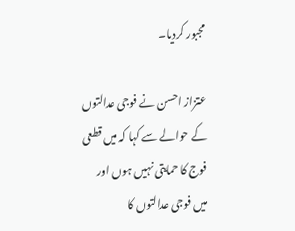مجبور کردیا۔

عتزاز احسن نے فوجی عدالتوں کے حوالے سے کہا کہ میں قطعی فوج کا حمایتی نہیں ہوں اور میں فوجی عدالتوں کا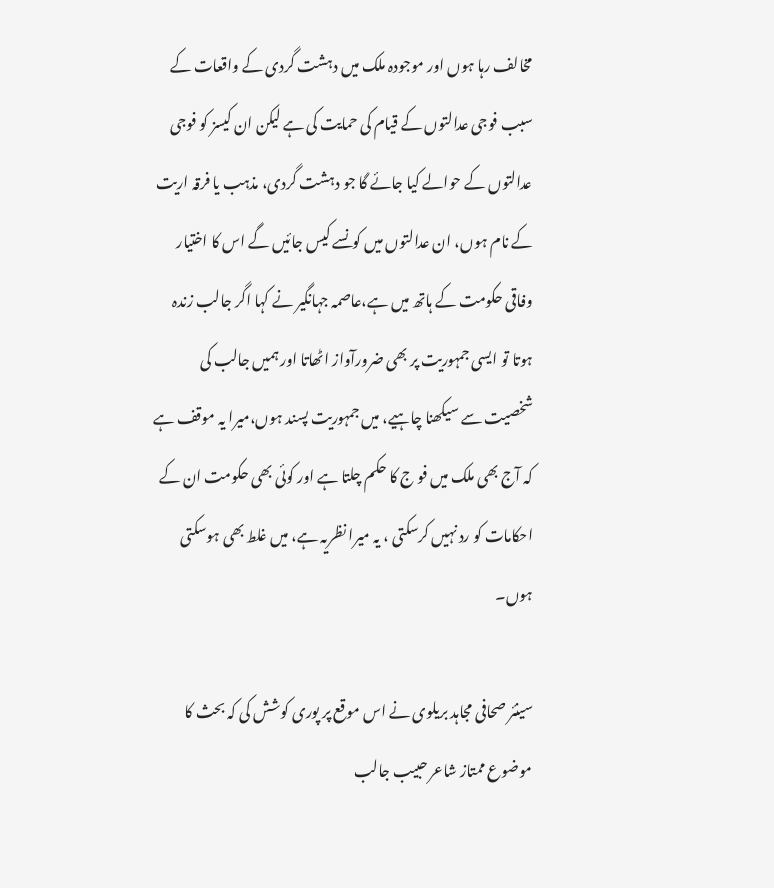مخالف رہا ہوں اور موجودہ ملک میں دہشت گردی کے واقعات کے سبب فوجی عدالتوں کے قیام کی حمایت کی ہے لیکن ان کیسز کو فوجی عدالتوں کے حوالے کیا جائے گا جو دہشت گردی، مذہب یا فرقہ اریت کے نام ہوں، ان عدالتوں میں کونسے کیس جائیں گے اس کا اختیار وفاقی حکومت کے ہاتھ میں ہے،عاصمہ جہانگیر نے کہا اگر جالب زندہ ہوتا تو ایسی جمہوریت پر بھی ضرورآواز اٹھاتا اور ہمیں جالب کی شخصیت سے سیکھنا چاہیے، میں جمہوریت پسند ہوں،میرا یہ موقف ہے کہ آج بھی ملک میں فو ج کا حکم چلتا ہے اور کوئی بھی حکومت ان کے احکامات کو رد نہیں کرسکتی ، یہ میرا نظریہ ہے، میں غلط بھی ہوسکتی ہوں۔

سینئر صحافی مجاہد بریلوی نے اس موقع پر پوری کوشش کی کہ بحث کا موضوع ممتاز شاعر حبیب جالب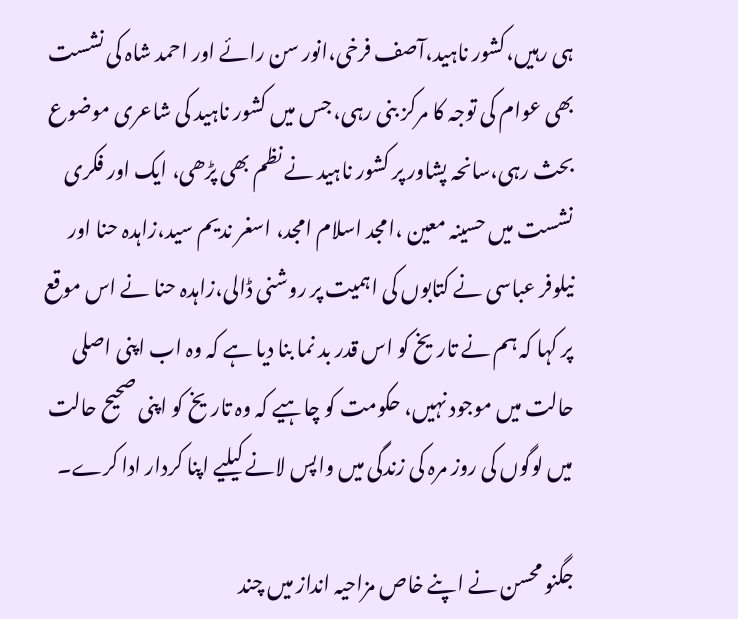ہی رہیں،کشور ناہید،آصف فرخی،انور سن رائے اور احمد شاہ کی نشست بھی عوام کی توجہ کا مرکز بنی رہی، جس میں کشور ناہید کی شاعری موضوع بحث رہی،سانحہ پشاور پر کشور ناہید نے نظم بھی پڑھی، ایک اور فکری نشست میں حسینہ معین ،امجد اسلام امجد، اسغر ندیم سید،زاہدہ حنا اور نیلوفر عباسی نے کتابوں کی اہمیت پر روشنی ڈالی،زاہدہ حنا نے اس موقع پر کہا کہ ہم نے تاریخ کو اس قدر بد نما بنا دیا ہے کہ وہ اب اپنی اصلی حالت میں موجود نہیں، حکومت کو چاہیے کہ وہ تاریخ کو اپنی صحیح حالت میں لوگوں کی روز مرہ کی زندگی میں واپس لانے کیلیے اپنا کردار ادا کرے۔

جگنو محسن نے اپنے خاص مزاحیہ انداز میں چند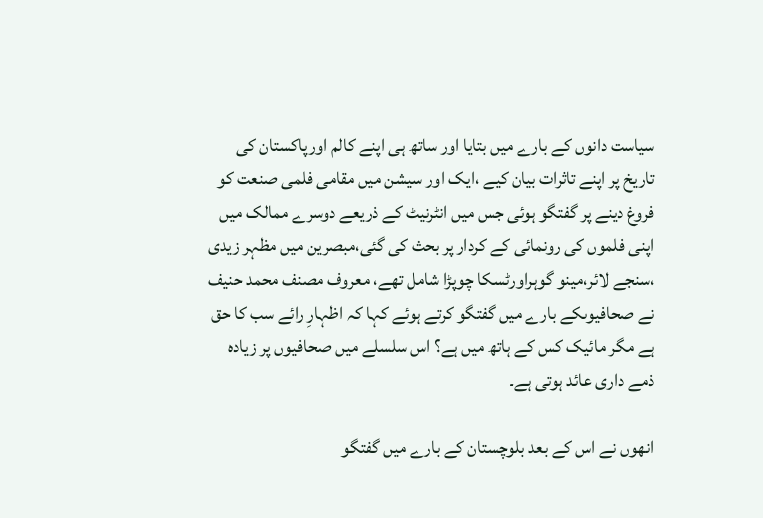سیاست دانوں کے بارے میں بتایا اور ساتھ ہی اپنے کالم اورپاکستان کی تاریخ پر اپنے تاثرات بیان کیے ،ایک اور سیشن میں مقامی فلمی صنعت کو فروغ دینے پر گفتگو ہوئی جس میں انٹرنیٹ کے ذریعے دوسرے ممالک میں اپنی فلموں کی رونمائی کے کردار پر بحث کی گئی،مبصرین میں مظہر زیدی ،سنجے لائر،مینو گوہراورٹسکا چوپڑا شامل تھے، معروف مصنف محمد حنیف نے صحافیوںکے بارے میں گفتگو کرتے ہوئے کہا کہ اظہارِ رائے سب کا حق ہے مگر مائیک کس کے ہاتھ میں ہے؟ اس سلسلے میں صحافیوں پر زیادہ ذمے داری عائد ہوتی ہے۔

انھوں نے اس کے بعد بلوچستان کے بارے میں گفتگو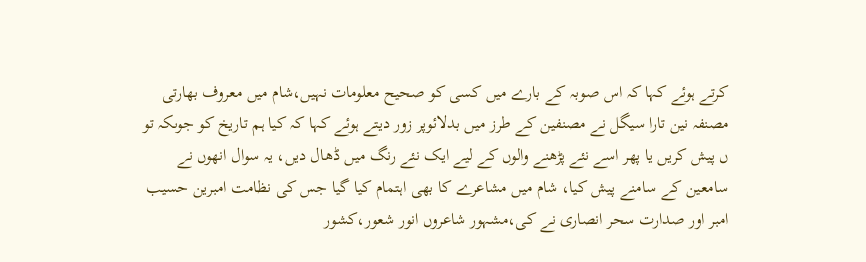کرتے ہوئے کہا کہ اس صوبہ کے بارے میں کسی کو صحیح معلومات نہیں،شام میں معروف بھارتی مصنفہ نین تارا سیگل نے مصنفین کے طرز میں بدلائوپر زور دیتے ہوئے کہا کہ کیا ہم تاریخ کو جوںکہ تو ں پیش کریں یا پھر اسے نئے پڑھنے والوں کے لیے ایک نئے رنگ میں ڈھال دیں، یہ سوال انھوں نے سامعین کے سامنے پیش کیا، شام میں مشاعرے کا بھی اہتمام کیا گیا جس کی نظامت امبرین حسیب امبر اور صدارت سحر انصاری نے کی،مشہور شاعروں انور شعور،کشور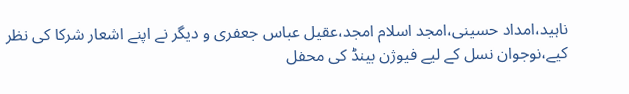ناہید،امداد حسینی،امجد اسلام امجد،عقیل عباس جعفری و دیگر نے اپنے اشعار شرکا کی نظر کیے،نوجوان نسل کے لیے فیوژن بینڈ کی محفل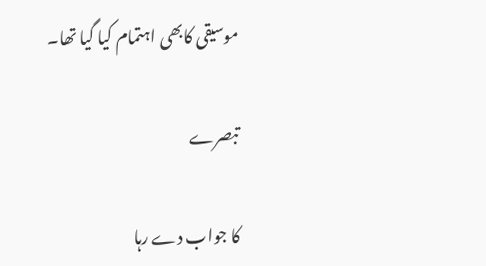موسیقی کابھی اہتمام کیا گیا تھا۔

تبصرے

کا جواب دے رہا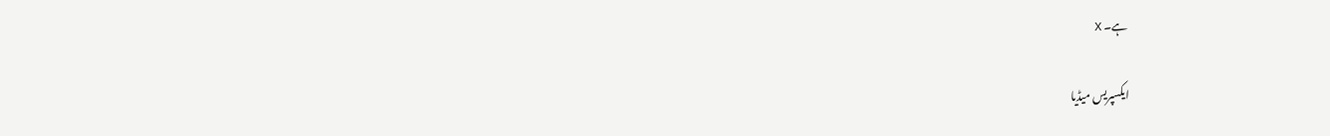ہے۔ X

ایکسپریس میڈیا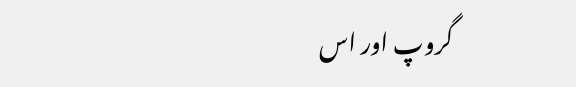گروپ اور اس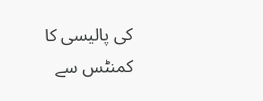کی پالیسی کا کمنٹس سے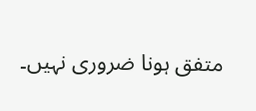متفق ہونا ضروری نہیں۔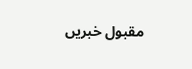مقبول خبریں